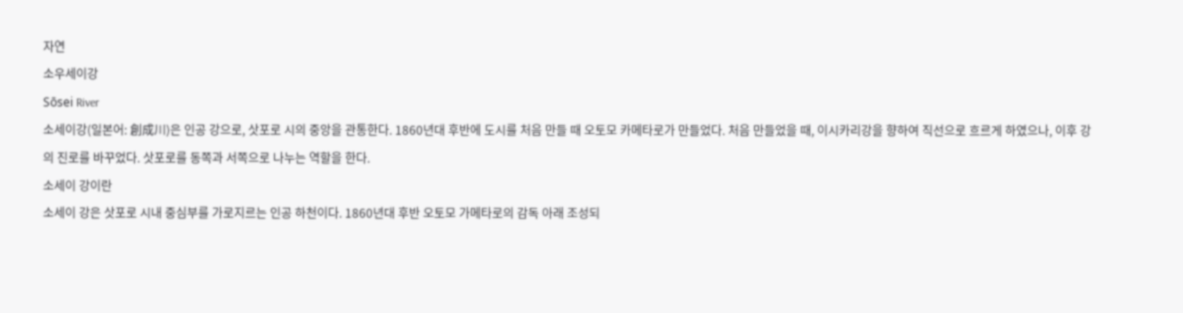자연
소우세이강
Sōsei River
소세이강(일본어: 創成川)은 인공 강으로, 삿포로 시의 중앙을 관통한다. 1860년대 후반에 도시를 처음 만들 때 오토모 카메타로가 만들었다. 처음 만들었을 때, 이시카리강을 향하여 직선으로 흐르게 하였으나, 이후 강의 진로를 바꾸었다. 삿포로를 동쪽과 서쪽으로 나누는 역할을 한다.
소세이 강이란
소세이 강은 삿포로 시내 중심부를 가로지르는 인공 하천이다. 1860년대 후반 오토모 가메타로의 감독 아래 조성되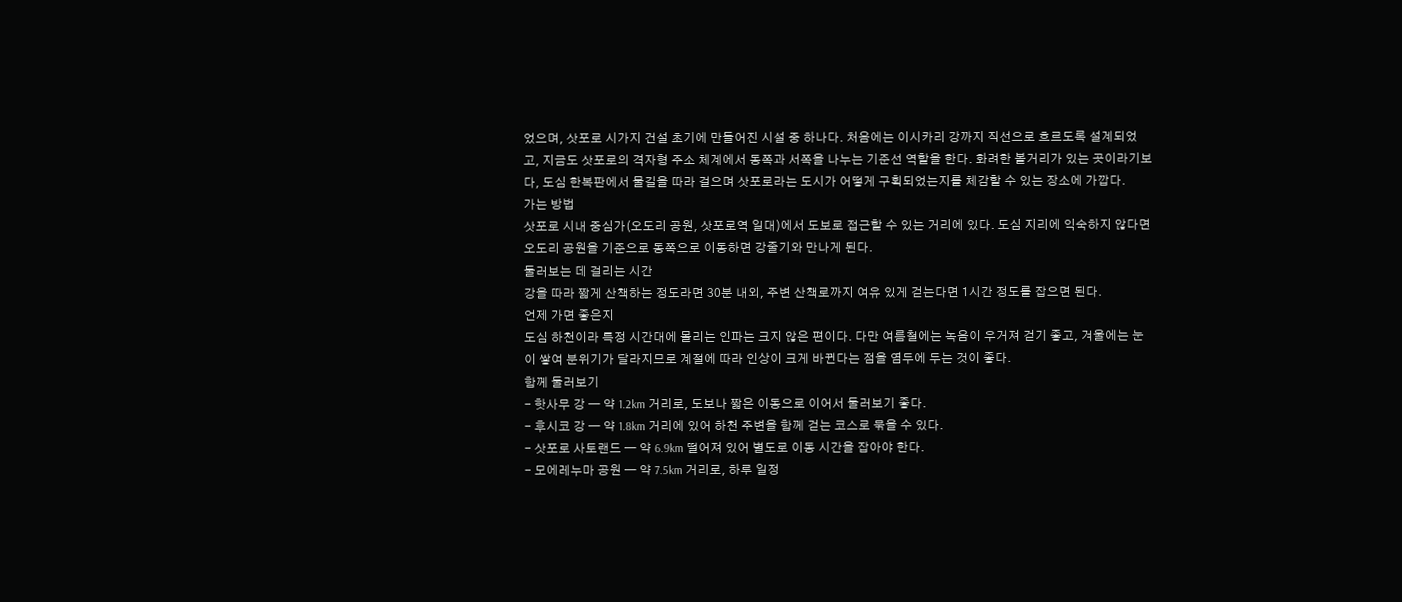었으며, 삿포로 시가지 건설 초기에 만들어진 시설 중 하나다. 처음에는 이시카리 강까지 직선으로 흐르도록 설계되었고, 지금도 삿포로의 격자형 주소 체계에서 동쪽과 서쪽을 나누는 기준선 역할을 한다. 화려한 볼거리가 있는 곳이라기보다, 도심 한복판에서 물길을 따라 걸으며 삿포로라는 도시가 어떻게 구획되었는지를 체감할 수 있는 장소에 가깝다.
가는 방법
삿포로 시내 중심가(오도리 공원, 삿포로역 일대)에서 도보로 접근할 수 있는 거리에 있다. 도심 지리에 익숙하지 않다면 오도리 공원을 기준으로 동쪽으로 이동하면 강줄기와 만나게 된다.
둘러보는 데 걸리는 시간
강을 따라 짧게 산책하는 정도라면 30분 내외, 주변 산책로까지 여유 있게 걷는다면 1시간 정도를 잡으면 된다.
언제 가면 좋은지
도심 하천이라 특정 시간대에 몰리는 인파는 크지 않은 편이다. 다만 여름철에는 녹음이 우거져 걷기 좋고, 겨울에는 눈이 쌓여 분위기가 달라지므로 계절에 따라 인상이 크게 바뀐다는 점을 염두에 두는 것이 좋다.
함께 둘러보기
- 핫사무 강 — 약 1.2km 거리로, 도보나 짧은 이동으로 이어서 둘러보기 좋다.
- 후시코 강 — 약 1.8km 거리에 있어 하천 주변을 함께 걷는 코스로 묶을 수 있다.
- 삿포로 사토랜드 — 약 6.9km 떨어져 있어 별도로 이동 시간을 잡아야 한다.
- 모에레누마 공원 — 약 7.5km 거리로, 하루 일정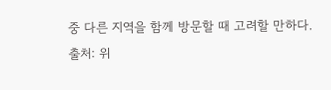중 다른 지역을 함께 방문할 때 고려할 만하다.
출처: 위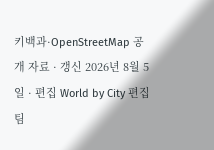키백과·OpenStreetMap 공개 자료 · 갱신 2026년 8월 5일 · 편집 World by City 편집팀